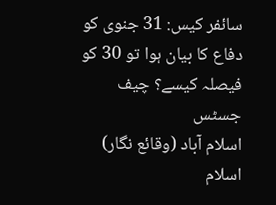سائفر کیس: 31 جنوی کو دفاع کا بیان ہوا تو 30 کو فیصلہ کیسے؟ چیف جسٹس
اسلام آباد (وقائع نگار) اسلام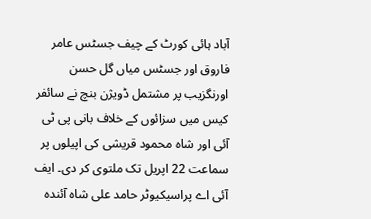آباد ہائی کورٹ کے چیف جسٹس عامر فاروق اور جسٹس میاں گل حسن اورنگزیب پر مشتمل ڈویژن بنچ نے سائفر کیس میں سزائوں کے خلاف بانی پی ٹی آئی اور شاہ محمود قریشی کی اپیلوں پر سماعت 22 اپریل تک ملتوی کر دی۔ ایف آئی اے پراسیکیوٹر حامد علی شاہ آئندہ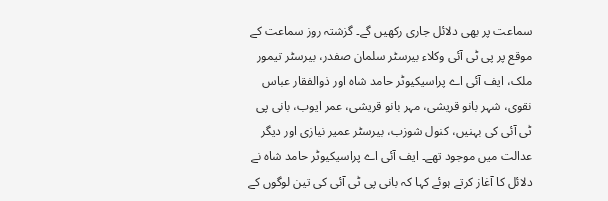سماعت پر بھی دلائل جاری رکھیں گے۔ گزشتہ روز سماعت کے موقع پر پی ٹی آئی وکلاء بیرسٹر سلمان صفدر، بیرسٹر تیمور ملک، ایف آئی اے پراسیکیوٹر حامد شاہ اور ذوالفقار عباس نقوی، شہر بانو قریشی، مہر بانو قریشی، عمر ایوب، بانی پی ٹی آئی کی بہنیں، کنول شوزب، بیرسٹر عمیر نیازی اور دیگر عدالت میں موجود تھے۔ ایف آئی اے پراسیکیوٹر حامد شاہ نے دلائل کا آغاز کرتے ہوئے کہا کہ بانی پی ٹی آئی کی تین لوگوں کے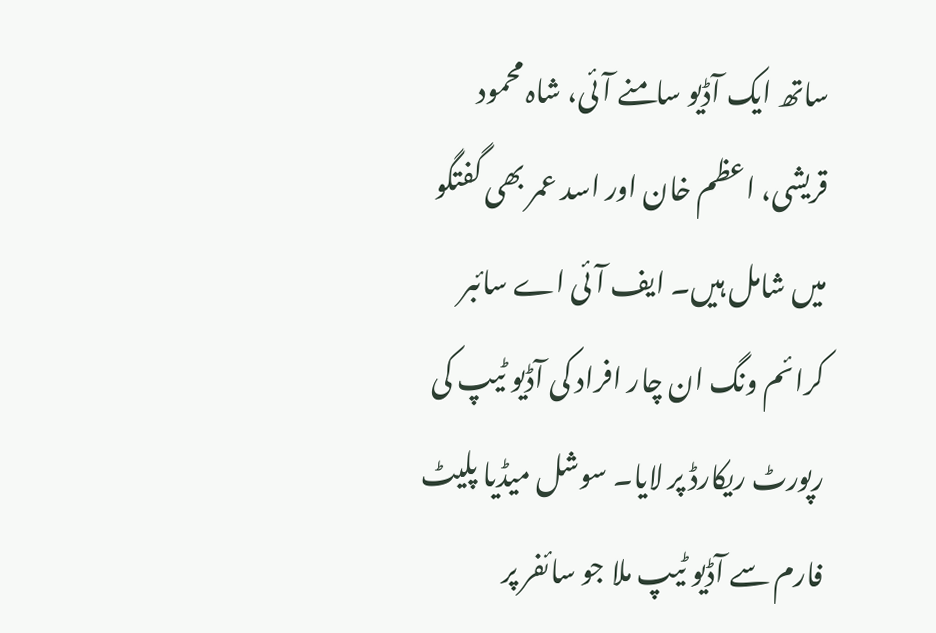ساتھ ایک آڈیو سامنے آئی، شاہ محمود قریشی، اعظم خان اور اسد عمر بھی گفتگو میں شامل ہیں۔ ایف آئی اے سائبر کرائم ونگ ان چار افراد کی آڈیو ٹیپ کی رپورٹ ریکارڈ پر لایا۔ سوشل میڈیا پلیٹ فارم سے آڈیو ٹیپ ملا جو سائفر پر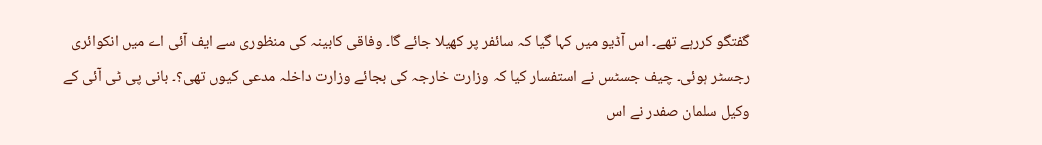گفتگو کررہے تھے۔ اس آڈیو میں کہا گیا کہ سائفر پر کھیلا جائے گا۔ وفاقی کابینہ کی منظوری سے ایف آئی اے میں انکوائری رجسٹر ہوئی۔ چیف جسٹس نے استفسار کیا کہ وزارت خارجہ کی بجائے وزارت داخلہ مدعی کیوں تھی؟۔ بانی پی ٹی آئی کے وکیل سلمان صفدر نے اس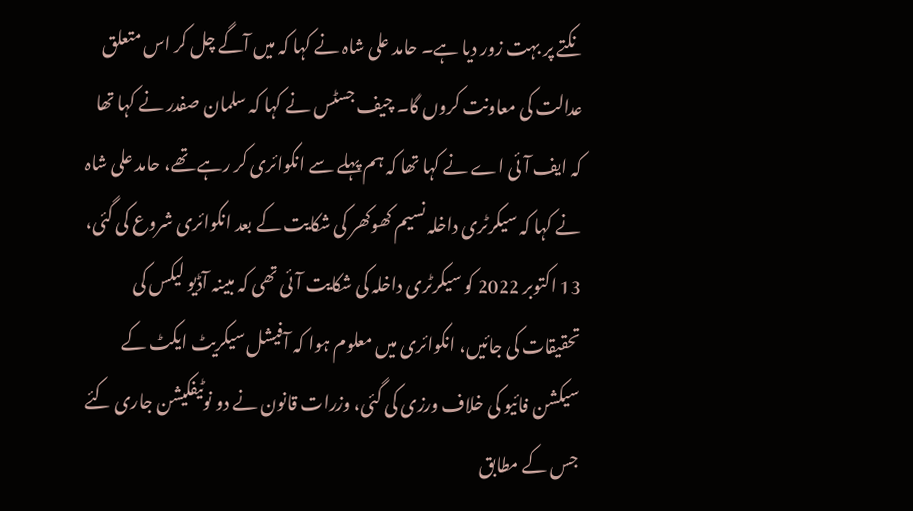نکتے پر بہت زور دیا ہے۔ حامد علی شاہ نے کہا کہ میں آگے چل کر اس متعلق عدالت کی معاونت کروں گا۔ چیف جسٹس نے کہا کہ سلمان صفدر نے کہا تھا کہ ایف آئی اے نے کہا تھا کہ ہم پہلے سے انکوائری کر رہے تھے، حامد علی شاہ نے کہا کہ سیکرٹری داخلہ نسیم کھوکھر کی شکایت کے بعد انکوائری شروع کی گئی، 13 اکتوبر 2022 کو سیکرٹری داخلہ کی شکایت آئی تھی کہ مبینہ آڈیو لیکس کی تحقیقات کی جائیں، انکوائری میں معلوم ہوا کہ آفیشل سیکریٹ ایکٹ کے سیکشن فائیو کی خلاف ورزی کی گئی، وزرات قانون نے دو نوٹیفکیشن جاری کئے جس کے مطابق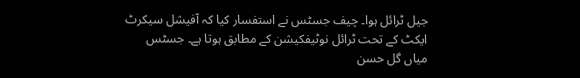جیل ٹرائل ہوا۔ چیف جسٹس نے استفسار کیا کہ آفیشل سیکرٹ ایکٹ کے تحت ٹرائل نوٹیفکیشن کے مطابق ہوتا ہے۔ جسٹس میاں گل حسن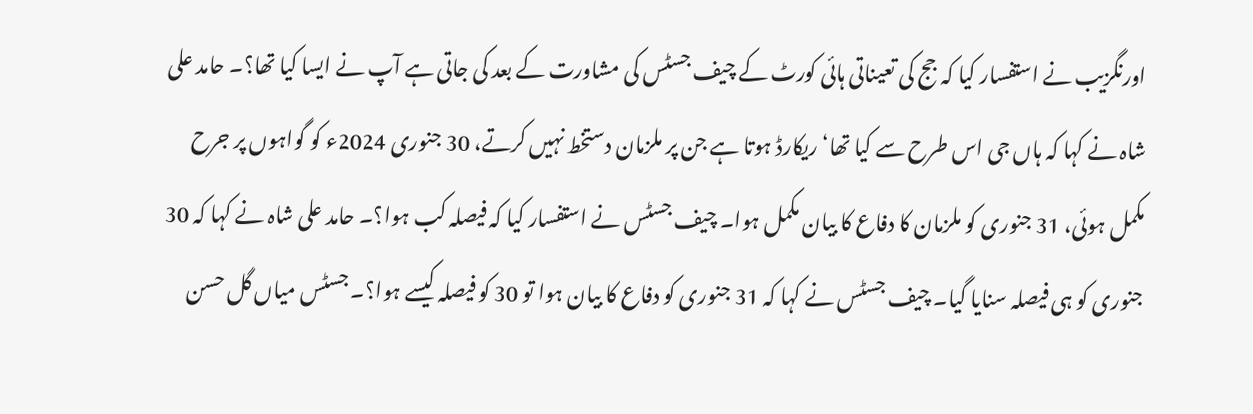اورنگزیب نے استفسار کیا کہ جج کی تعیناتی ہائی کورٹ کے چیف جسٹس کی مشاورت کے بعد کی جاتی ہے آپ نے ایسا کیا تھا؟۔ حامد علی شاہ نے کہا کہ ہاں جی اس طرح سے کیا تھا‘ ریکارڈ ہوتا ہے جن پر ملزمان دستخط نہیں کرتے، 30 جنوری 2024ء کو گواہوں پر جرح مکمل ہوئی، 31 جنوری کو ملزمان کا دفاع کا بیان مکمل ہوا۔ چیف جسٹس نے استفسار کیا کہ فیصلہ کب ہوا؟۔ حامد علی شاہ نے کہا کہ 30 جنوری کو ہی فیصلہ سنایا گیا۔ چیف جسٹس نے کہا کہ 31 جنوری کو دفاع کا بیان ہوا تو 30 کو فیصلہ کیسے ہوا؟۔ جسٹس میاں گل حسن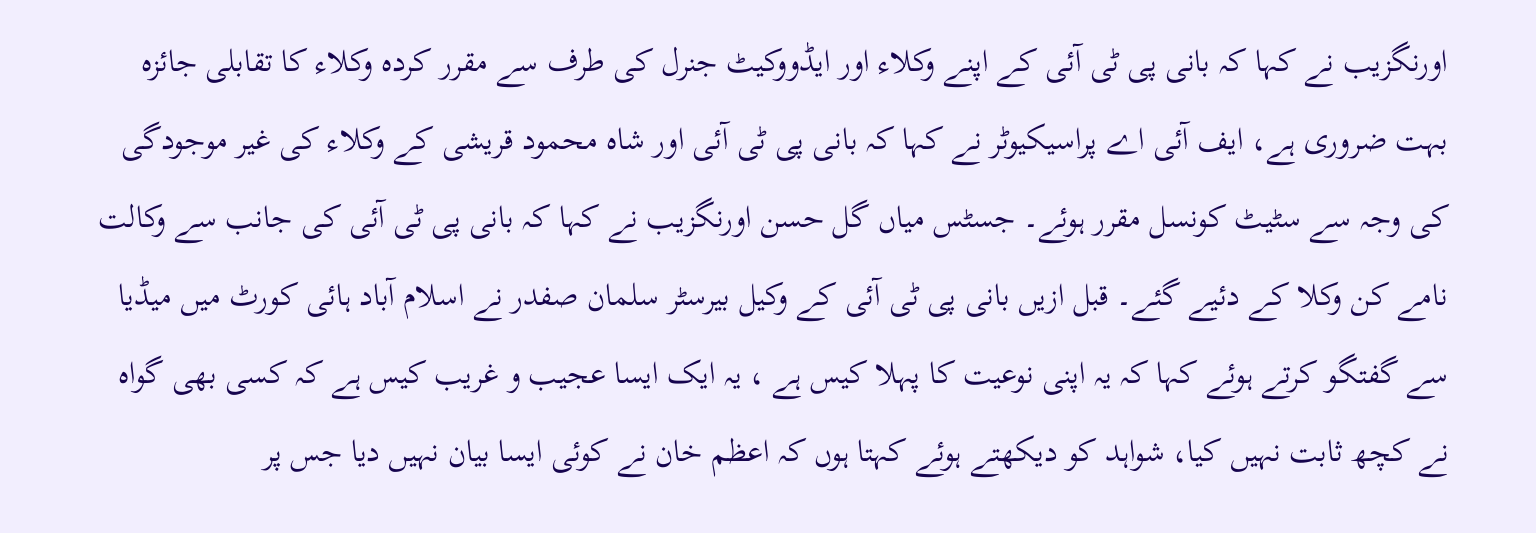اورنگزیب نے کہا کہ بانی پی ٹی آئی کے اپنے وکلاء اور ایڈووکیٹ جنرل کی طرف سے مقرر کردہ وکلاء کا تقابلی جائزہ بہت ضروری ہے، ایف آئی اے پراسیکیوٹر نے کہا کہ بانی پی ٹی آئی اور شاہ محمود قریشی کے وکلاء کی غیر موجودگی کی وجہ سے سٹیٹ کونسل مقرر ہوئے۔ جسٹس میاں گل حسن اورنگزیب نے کہا کہ بانی پی ٹی آئی کی جانب سے وکالت نامے کن وکلا کے دئیے گئے۔ قبل ازیں بانی پی ٹی آئی کے وکیل بیرسٹر سلمان صفدر نے اسلام آباد ہائی کورٹ میں میڈیا سے گفتگو کرتے ہوئے کہا کہ یہ اپنی نوعیت کا پہلا کیس ہے ، یہ ایک ایسا عجیب و غریب کیس ہے کہ کسی بھی گواہ نے کچھ ثابت نہیں کیا، شواہد کو دیکھتے ہوئے کہتا ہوں کہ اعظم خان نے کوئی ایسا بیان نہیں دیا جس پر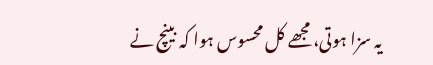یہ سزا ہوتی، مجھے کل محسوس ہوا کہ بینچ نے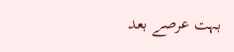بہت عرصے بعد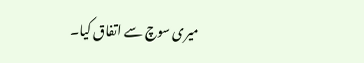میری سوچ سے اتفاق کیا۔